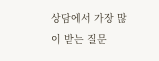상담에서 가장 많이 받는 질문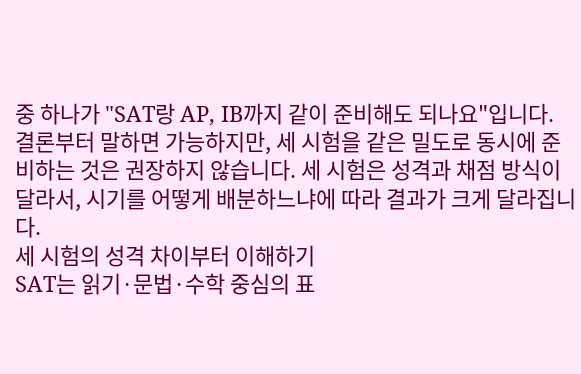중 하나가 "SAT랑 AP, IB까지 같이 준비해도 되나요"입니다. 결론부터 말하면 가능하지만, 세 시험을 같은 밀도로 동시에 준비하는 것은 권장하지 않습니다. 세 시험은 성격과 채점 방식이 달라서, 시기를 어떻게 배분하느냐에 따라 결과가 크게 달라집니다.
세 시험의 성격 차이부터 이해하기
SAT는 읽기·문법·수학 중심의 표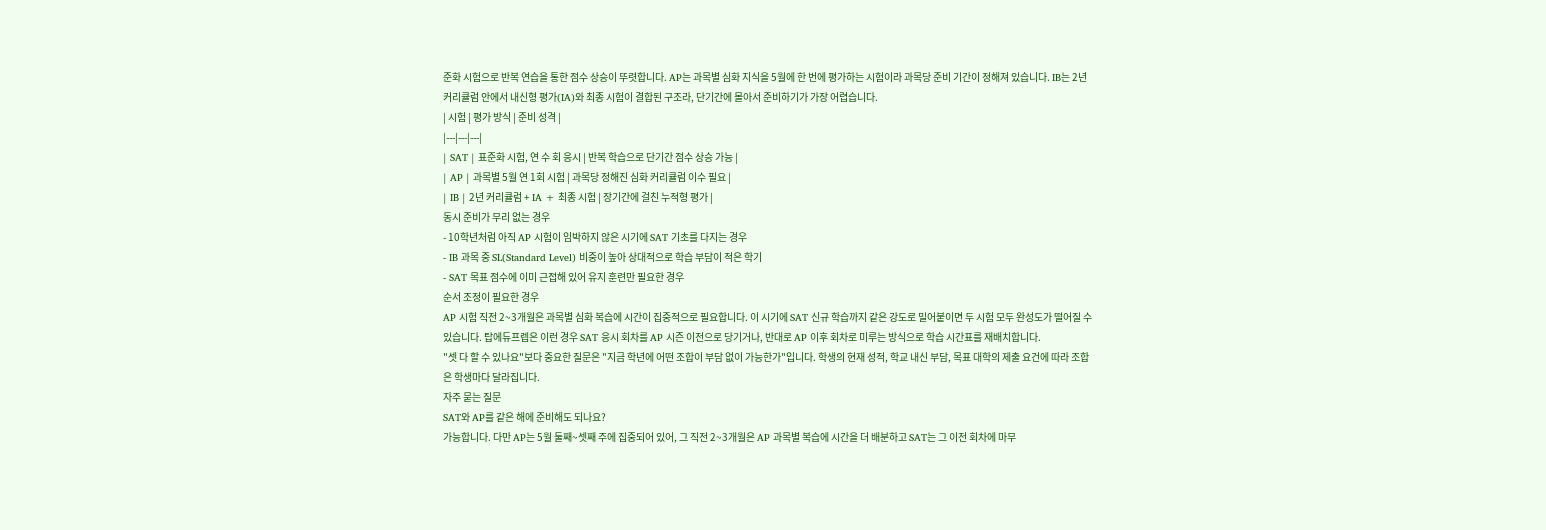준화 시험으로 반복 연습을 통한 점수 상승이 뚜렷합니다. AP는 과목별 심화 지식을 5월에 한 번에 평가하는 시험이라 과목당 준비 기간이 정해져 있습니다. IB는 2년 커리큘럼 안에서 내신형 평가(IA)와 최종 시험이 결합된 구조라, 단기간에 몰아서 준비하기가 가장 어렵습니다.
| 시험 | 평가 방식 | 준비 성격 |
|---|---|---|
| SAT | 표준화 시험, 연 수 회 응시 | 반복 학습으로 단기간 점수 상승 가능 |
| AP | 과목별 5월 연 1회 시험 | 과목당 정해진 심화 커리큘럼 이수 필요 |
| IB | 2년 커리큘럼 + IA + 최종 시험 | 장기간에 걸친 누적형 평가 |
동시 준비가 무리 없는 경우
- 10학년처럼 아직 AP 시험이 임박하지 않은 시기에 SAT 기초를 다지는 경우
- IB 과목 중 SL(Standard Level) 비중이 높아 상대적으로 학습 부담이 적은 학기
- SAT 목표 점수에 이미 근접해 있어 유지 훈련만 필요한 경우
순서 조정이 필요한 경우
AP 시험 직전 2~3개월은 과목별 심화 복습에 시간이 집중적으로 필요합니다. 이 시기에 SAT 신규 학습까지 같은 강도로 밀어붙이면 두 시험 모두 완성도가 떨어질 수 있습니다. 탑에듀프렙은 이런 경우 SAT 응시 회차를 AP 시즌 이전으로 당기거나, 반대로 AP 이후 회차로 미루는 방식으로 학습 시간표를 재배치합니다.
"셋 다 할 수 있나요"보다 중요한 질문은 "지금 학년에 어떤 조합이 부담 없이 가능한가"입니다. 학생의 현재 성적, 학교 내신 부담, 목표 대학의 제출 요건에 따라 조합은 학생마다 달라집니다.
자주 묻는 질문
SAT와 AP를 같은 해에 준비해도 되나요?
가능합니다. 다만 AP는 5월 둘째~셋째 주에 집중되어 있어, 그 직전 2~3개월은 AP 과목별 복습에 시간을 더 배분하고 SAT는 그 이전 회차에 마무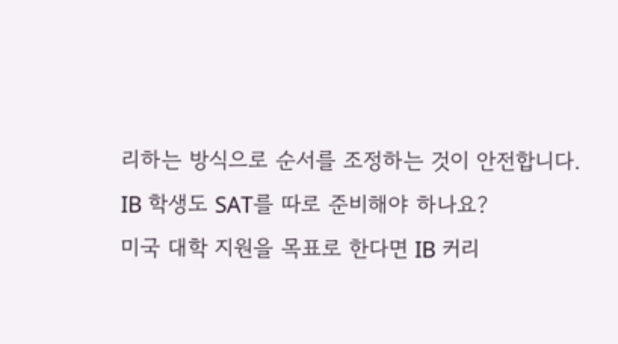리하는 방식으로 순서를 조정하는 것이 안전합니다.
IB 학생도 SAT를 따로 준비해야 하나요?
미국 대학 지원을 목표로 한다면 IB 커리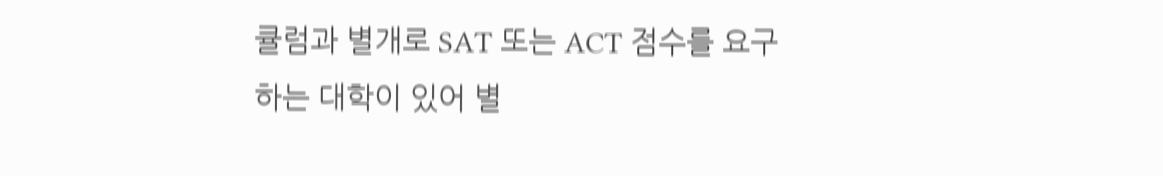큘럼과 별개로 SAT 또는 ACT 점수를 요구하는 대학이 있어 별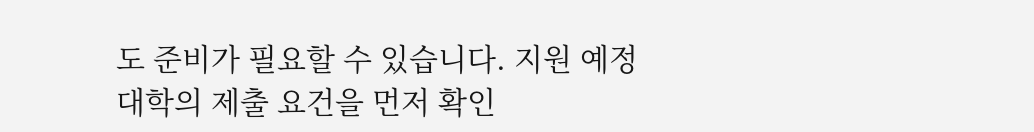도 준비가 필요할 수 있습니다. 지원 예정 대학의 제출 요건을 먼저 확인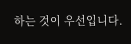하는 것이 우선입니다.